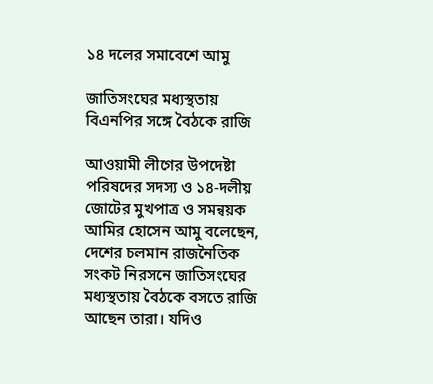১৪ দলের সমাবেশে আমু

জাতিসংঘের মধ্যস্থতায় বিএনপির সঙ্গে বৈঠকে রাজি

আওয়ামী লীগের উপদেষ্টা পরিষদের সদস্য ও ১৪-দলীয় জোটের মুখপাত্র ও সমন্বয়ক আমির হোসেন আমু বলেছেন, দেশের চলমান রাজনৈতিক সংকট নিরসনে জাতিসংঘের মধ্যস্থতায় বৈঠকে বসতে রাজি আছেন তারা। যদিও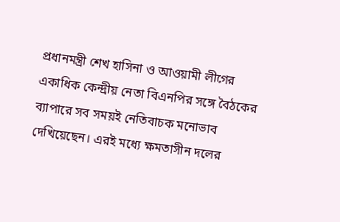প্রধানমন্ত্রী শেখ হাসিনা ও আওয়ামী লীগের একাধিক কেন্দ্রীয় নেতা বিএনপির সঙ্গে বৈঠকের ব্যাপারে সব সময়ই নেতিবাচক মনোভাব দেখিয়েছেন। এরই মধ্যে ক্ষমতাসীন দলের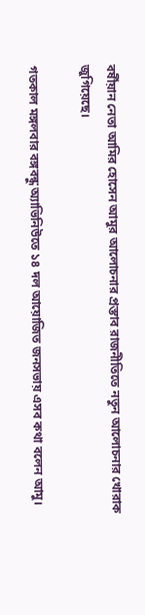বর্ষীয়ান নেতা আমির হোসেন আমুর আলোচনার প্রস্তাব রাজনীতিতে নতুন আলোচনার খোরাক জুগিয়েছে।

গতকাল মঙ্গলবার বঙ্গবন্ধু অ্যাভিনিউতে ১৪ দল আয়োজিত জনসভায় এসব কথা বলেন আমু।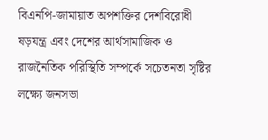বিএনপি-জামায়াত অপশক্তির দেশবিরোধী ষড়যন্ত্র এবং দেশের আর্থসামাজিক ও রাজনৈতিক পরিস্থিতি সম্পর্কে সচেতনতা সৃষ্টির লক্ষ্যে জনসভা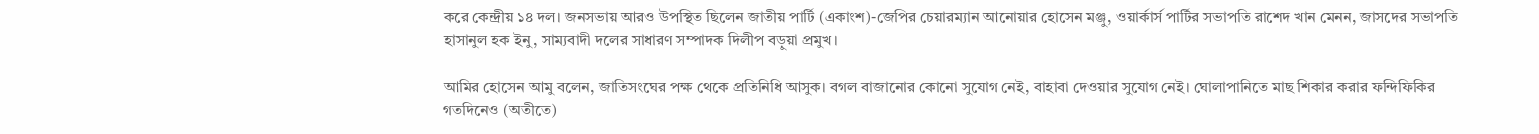করে কেন্দ্রীয় ১৪ দল। জনসভায় আরও উপস্থিত ছিলেন জাতীয় পার্টি (একাংশ)-জেপির চেয়ারম্যান আনোয়ার হোসেন মঞ্জু, ওয়ার্কার্স পার্টির সভাপতি রাশেদ খান মেনন, জাসদের সভাপতি হাসানুল হক ইনু, সাম্যবাদী দলের সাধারণ সম্পাদক দিলীপ বড়ুয়া প্রমুখ।

আমির হোসেন আমু বলেন, জাতিসংঘের পক্ষ থেকে প্রতিনিধি আসুক। বগল বাজানোর কোনো সুযোগ নেই, বাহাবা দেওয়ার সুযোগ নেই। ঘোলাপানিতে মাছ শিকার করার ফন্দিফিকির গতদিনেও (অতীতে)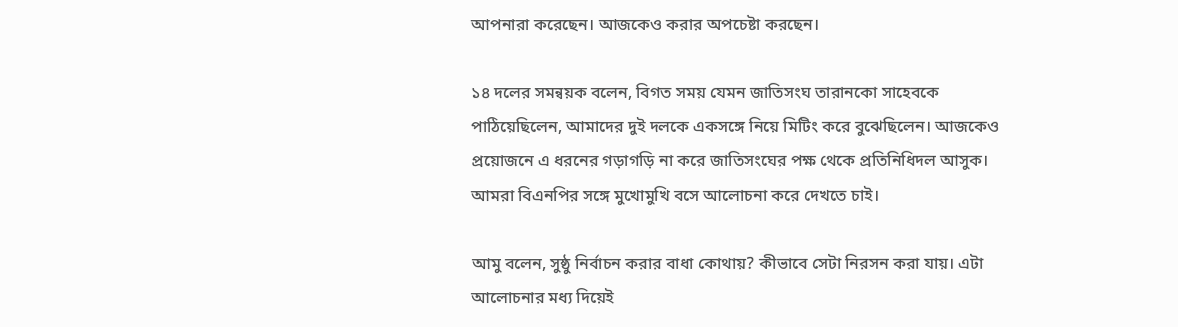আপনারা করেছেন। আজকেও করার অপচেষ্টা করছেন।

১৪ দলের সমন্বয়ক বলেন, বিগত সময় যেমন জাতিসংঘ তারানকো সাহেবকে পাঠিয়েছিলেন, আমাদের দুই দলকে একসঙ্গে নিয়ে মিটিং করে বুঝেছিলেন। আজকেও প্রয়োজনে এ ধরনের গড়াগড়ি না করে জাতিসংঘের পক্ষ থেকে প্রতিনিধিদল আসুক। আমরা বিএনপির সঙ্গে মুখোমুখি বসে আলোচনা করে দেখতে চাই।

আমু বলেন, সুষ্ঠু নির্বাচন করার বাধা কোথায়? কীভাবে সেটা নিরসন করা যায়। এটা আলোচনার মধ্য দিয়েই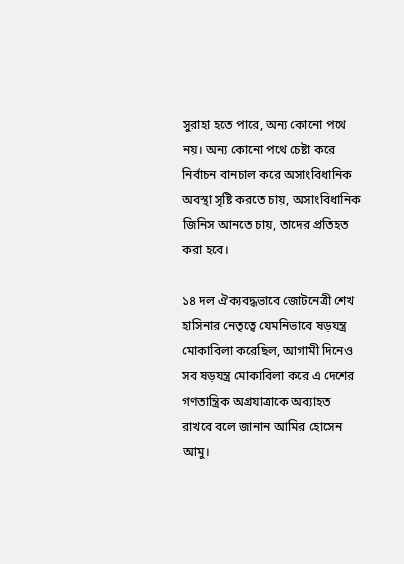সুরাহা হতে পারে, অন্য কোনো পথে নয়। অন্য কোনো পথে চেষ্টা করে নির্বাচন বানচাল করে অসাংবিধানিক অবস্থা সৃষ্টি করতে চায়, অসাংবিধানিক জিনিস আনতে চায়, তাদের প্রতিহত করা হবে।

১৪ দল ঐক্যবদ্ধভাবে জোটনেত্রী শেখ হাসিনার নেতৃত্বে যেমনিভাবে ষড়যন্ত্র মোকাবিলা করেছিল, আগামী দিনেও সব ষড়যন্ত্র মোকাবিলা করে এ দেশের গণতান্ত্রিক অগ্রযাত্রাকে অব্যাহত রাখবে বলে জানান আমির হোসেন আমু।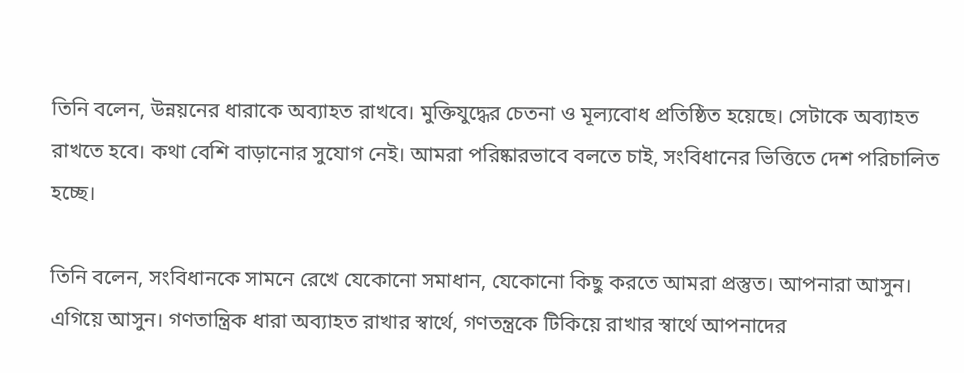তিনি বলেন, উন্নয়নের ধারাকে অব্যাহত রাখবে। মুক্তিযুদ্ধের চেতনা ও মূল্যবোধ প্রতিষ্ঠিত হয়েছে। সেটাকে অব্যাহত রাখতে হবে। কথা বেশি বাড়ানোর সুযোগ নেই। আমরা পরিষ্কারভাবে বলতে চাই, সংবিধানের ভিত্তিতে দেশ পরিচালিত হচ্ছে।

তিনি বলেন, সংবিধানকে সামনে রেখে যেকোনো সমাধান, যেকোনো কিছু করতে আমরা প্রস্তুত। আপনারা আসুন। এগিয়ে আসুন। গণতান্ত্রিক ধারা অব্যাহত রাখার স্বার্থে, গণতন্ত্রকে টিকিয়ে রাখার স্বার্থে আপনাদের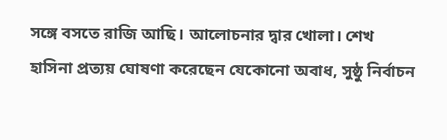সঙ্গে বসতে রাজি আছি। আলোচনার দ্বার খোলা। শেখ হাসিনা প্রত্যয় ঘোষণা করেছেন যেকোনো অবাধ, সুষ্ঠু নির্বাচন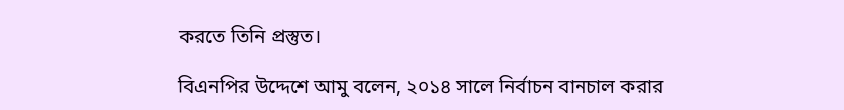করতে তিনি প্রস্তুত।

বিএনপির উদ্দেশে আমু বলেন, ২০১৪ সালে নির্বাচন বানচাল করার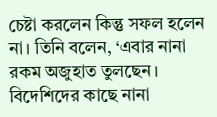চেষ্টা করলেন কিন্তু সফল হলেন না। তিনি বলেন, ‘এবার নানা রকম অজুহাত তুলছেন। বিদেশিদের কাছে নানা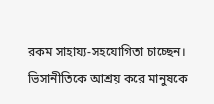রকম সাহায্য-সহযোগিতা চাচ্ছেন। ভিসানীতিকে আশ্রয় করে মানুষকে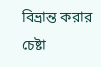বিভ্রান্ত করার চেষ্টা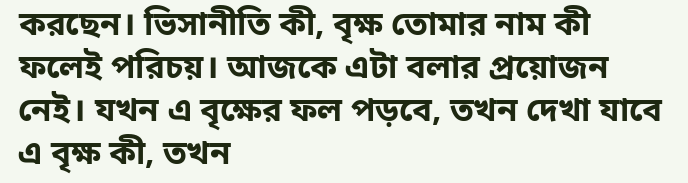করছেন। ভিসানীতি কী, বৃক্ষ তোমার নাম কী ফলেই পরিচয়। আজকে এটা বলার প্রয়োজন নেই। যখন এ বৃক্ষের ফল পড়বে, তখন দেখা যাবে এ বৃক্ষ কী, তখন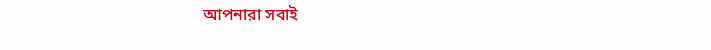আপনারা সবাই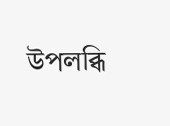উপলব্ধি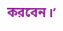করবেন।’